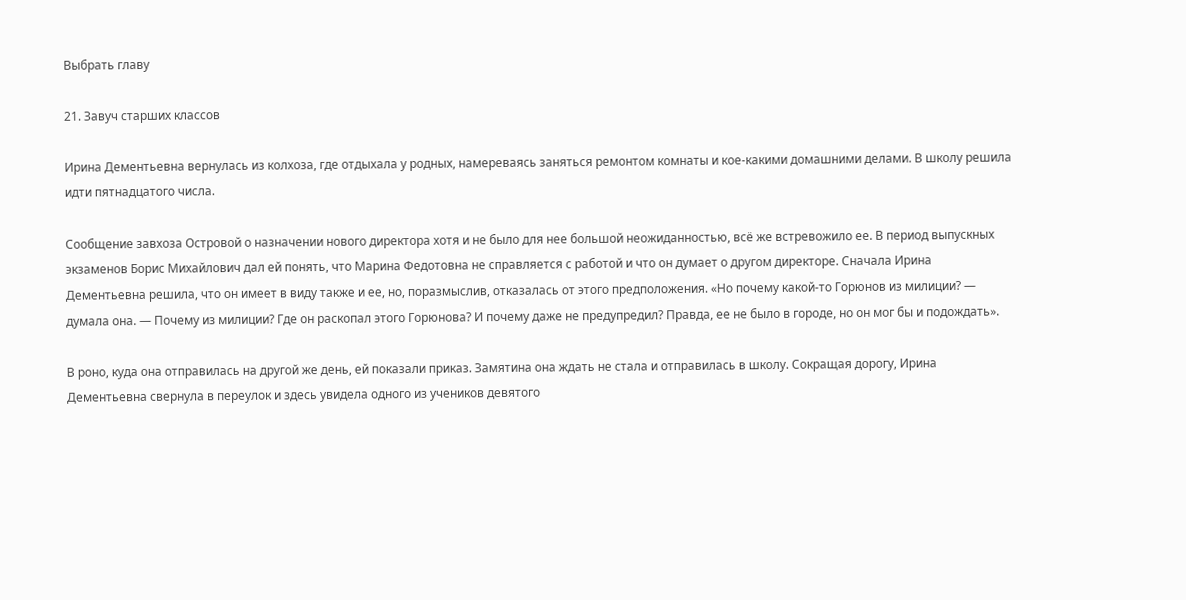Выбрать главу

21. Завуч старших классов

Ирина Дементьевна вернулась из колхоза, где отдыхала у родных, намереваясь заняться ремонтом комнаты и кое-какими домашними делами. В школу решила идти пятнадцатого числа.

Сообщение завхоза Островой о назначении нового директора хотя и не было для нее большой неожиданностью, всё же встревожило ее. В период выпускных экзаменов Борис Михайлович дал ей понять, что Марина Федотовна не справляется с работой и что он думает о другом директоре. Сначала Ирина Дементьевна решила, что он имеет в виду также и ее, но, поразмыслив, отказалась от этого предположения. «Но почему какой-то Горюнов из милиции? — думала она. — Почему из милиции? Где он раскопал этого Горюнова? И почему даже не предупредил? Правда, ее не было в городе, но он мог бы и подождать».

В роно, куда она отправилась на другой же день, ей показали приказ. Замятина она ждать не стала и отправилась в школу. Сокращая дорогу, Ирина Дементьевна свернула в переулок и здесь увидела одного из учеников девятого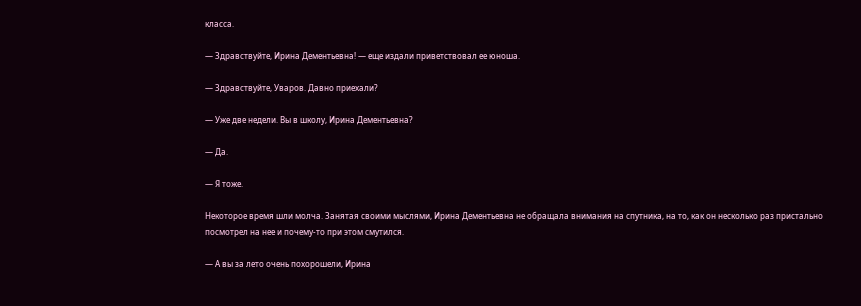класса.

— Здравствуйте, Ирина Дементьевна! — еще издали приветствовал ее юноша.

— Здравствуйте, Уваров. Давно приехали?

— Уже две недели. Вы в школу, Ирина Дементьевна?

— Да.

— Я тоже.

Некоторое время шли молча. Занятая своими мыслями, Ирина Дементьевна не обращала внимания на спутника, на то, как он несколько раз пристально посмотрел на нее и почему-то при этом смутился.

— А вы за лето очень похорошели, Ирина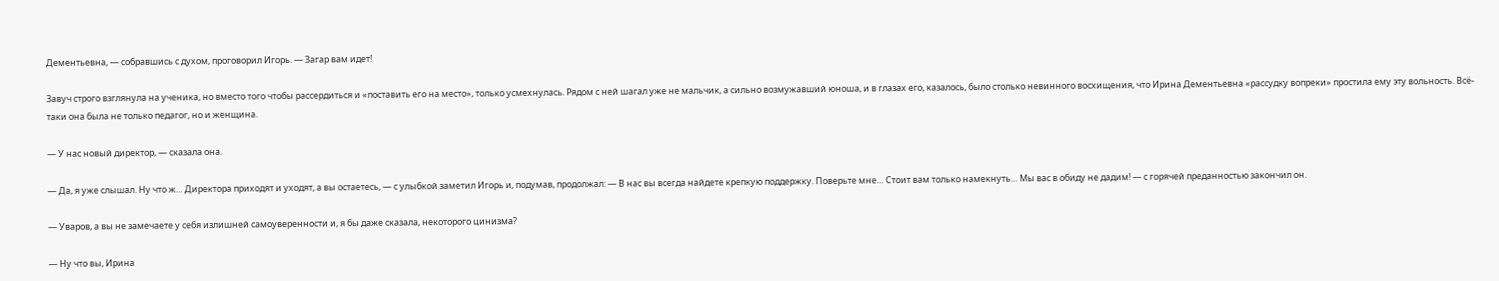Дементьевна, — собравшись с духом, проговорил Игорь. — Загар вам идет!

Завуч строго взглянула на ученика, но вместо того чтобы рассердиться и «поставить его на место», только усмехнулась. Рядом с ней шагал уже не мальчик, а сильно возмужавший юноша, и в глазах его, казалось, было столько невинного восхищения, что Ирина Дементьевна «рассудку вопреки» простила ему эту вольность. Всё-таки она была не только педагог, но и женщина.

— У нас новый директор, — сказала она.

— Да, я уже слышал. Ну что ж… Директора приходят и уходят, а вы остаетесь, — с улыбкой заметил Игорь и, подумав, продолжал: — В нас вы всегда найдете крепкую поддержку. Поверьте мне… Стоит вам только намекнуть… Мы вас в обиду не дадим! — с горячей преданностью закончил он.

— Уваров, а вы не замечаете у себя излишней самоуверенности и, я бы даже сказала, некоторого цинизма?

— Ну что вы, Ирина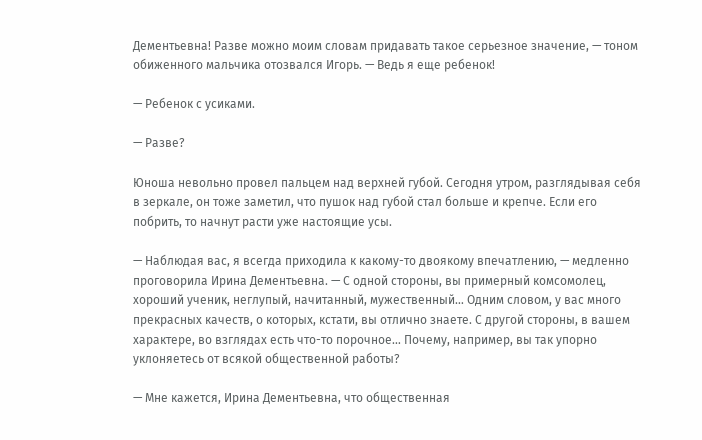Дементьевна! Разве можно моим словам придавать такое серьезное значение, — тоном обиженного мальчика отозвался Игорь. — Ведь я еще ребенок!

— Ребенок с усиками.

— Разве?

Юноша невольно провел пальцем над верхней губой. Сегодня утром, разглядывая себя в зеркале, он тоже заметил, что пушок над губой стал больше и крепче. Если его побрить, то начнут расти уже настоящие усы.

— Наблюдая вас, я всегда приходила к какому-то двоякому впечатлению, — медленно проговорила Ирина Дементьевна. — С одной стороны, вы примерный комсомолец, хороший ученик, неглупый, начитанный, мужественный… Одним словом, у вас много прекрасных качеств, о которых, кстати, вы отлично знаете. С другой стороны, в вашем характере, во взглядах есть что-то порочное… Почему, например, вы так упорно уклоняетесь от всякой общественной работы?

— Мне кажется, Ирина Дементьевна, что общественная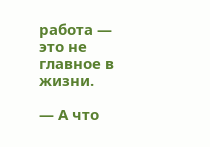работа — это не главное в жизни.

— А что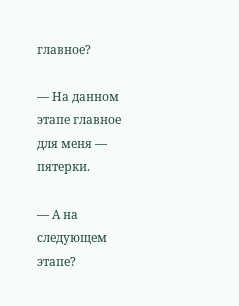главное?

— На данном этапе главное для меня — пятерки.

— А на следующем этапе?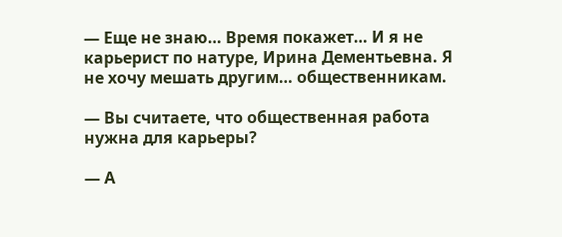— Еще не знаю… Время покажет… И я не карьерист по натуре, Ирина Дементьевна. Я не хочу мешать другим… общественникам.

— Вы считаете, что общественная работа нужна для карьеры?

— А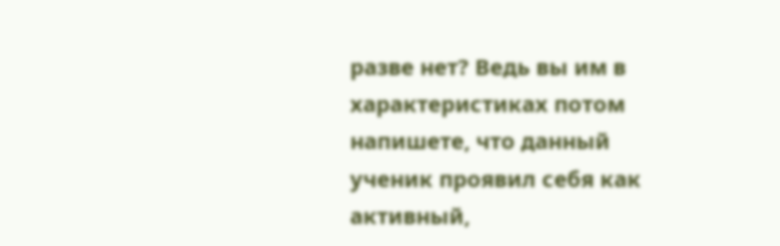разве нет? Ведь вы им в характеристиках потом напишете, что данный ученик проявил себя как активный,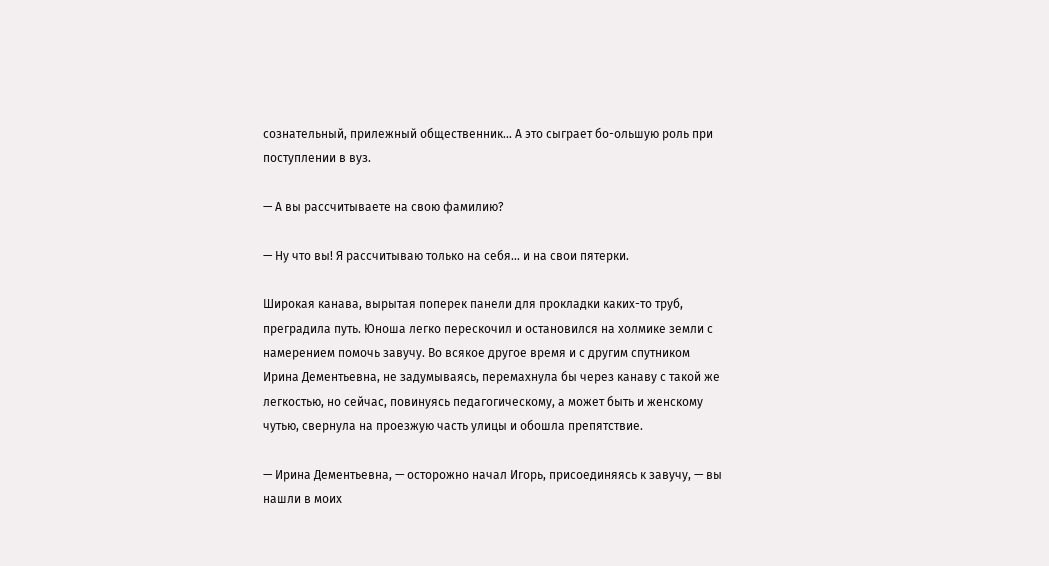сознательный, прилежный общественник… А это сыграет бо-ольшую роль при поступлении в вуз.

— А вы рассчитываете на свою фамилию?

— Ну что вы! Я рассчитываю только на себя… и на свои пятерки.

Широкая канава, вырытая поперек панели для прокладки каких-то труб, преградила путь. Юноша легко перескочил и остановился на холмике земли с намерением помочь завучу. Во всякое другое время и с другим спутником Ирина Дементьевна, не задумываясь, перемахнула бы через канаву с такой же легкостью, но сейчас, повинуясь педагогическому, а может быть и женскому чутью, свернула на проезжую часть улицы и обошла препятствие.

— Ирина Дементьевна, — осторожно начал Игорь, присоединяясь к завучу, — вы нашли в моих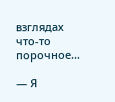взглядах что-то порочное…

— Я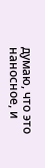думаю, что это наносное, и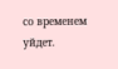со временем уйдет.